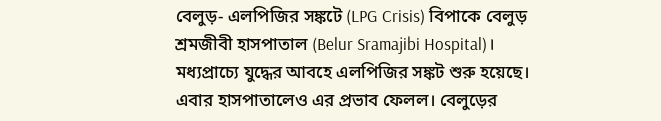বেলুড়- এলপিজির সঙ্কটে (LPG Crisis) বিপাকে বেলুড় শ্রমজীবী হাসপাতাল (Belur Sramajibi Hospital)। মধ্যপ্রাচ্যে যুদ্ধের আবহে এলপিজির সঙ্কট শুরু হয়েছে। এবার হাসপাতালেও এর প্রভাব ফেলল। বেলুড়ের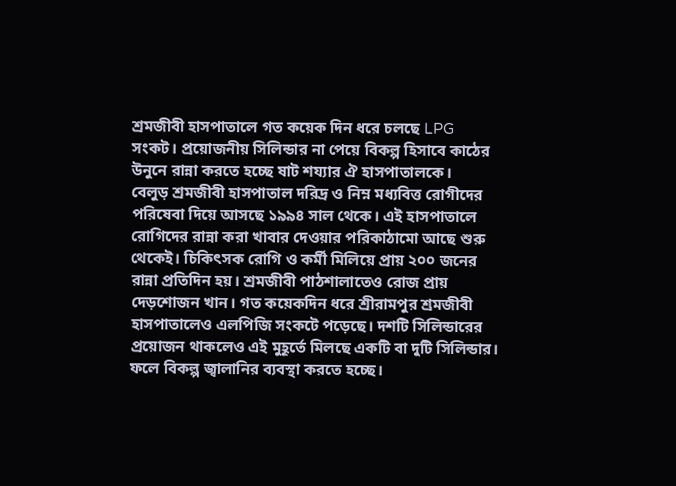শ্রমজীবী হাসপাতালে গত কয়েক দিন ধরে চলছে LPG সংকট। প্রয়োজনীয় সিলিন্ডার না পেয়ে বিকল্প হিসাবে কাঠের উনুনে রান্না করতে হচ্ছে ষাট শয্যার ঐ হাসপাতালকে।
বেলুড় শ্রমজীবী হাসপাতাল দরিদ্র ও নিম্ন মধ্যবিত্ত রোগীদের পরিষেবা দিয়ে আসছে ১৯৯৪ সাল থেকে। এই হাসপাতালে রোগিদের রান্না করা খাবার দেওয়ার পরিকাঠামো আছে শুরু থেকেই। চিকিৎসক রোগি ও কর্মী মিলিয়ে প্রায় ২০০ জনের রান্না প্রতিদিন হয়। শ্রমজীবী পাঠশালাতেও রোজ প্রায় দেড়শোজন খান। গত কয়েকদিন ধরে শ্রীরামপুর শ্রমজীবী হাসপাতালেও এলপিজি সংকটে পড়েছে। দশটি সিলিন্ডারের প্রয়োজন থাকলেও এই মুহূর্তে মিলছে একটি বা দুটি সিলিন্ডার। ফলে বিকল্প জ্বালানির ব্যবস্থা করতে হচ্ছে।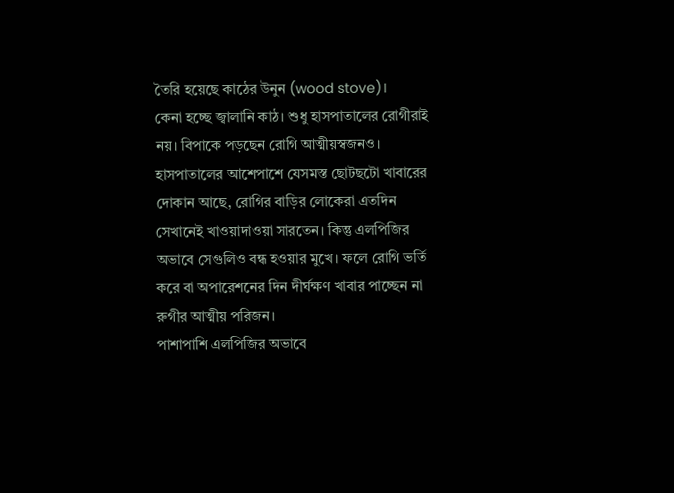তৈরি হয়েছে কাঠের উনুন (wood stove)।
কেনা হচ্ছে জ্বালানি কাঠ। শুধু হাসপাতালের রোগীরাই নয়। বিপাকে পড়ছেন রোগি আত্মীয়স্বজনও। হাসপাতালের আশেপাশে যেসমস্ত ছোটছটো খাবারের দোকান আছে, রোগির বাড়ির লোকেরা এতদিন সেখানেই খাওয়াদাওয়া সারতেন। কিন্তু এলপিজির অভাবে সেগুলিও বন্ধ হওয়ার মুখে। ফলে রোগি ভর্তি করে বা অপারেশনের দিন দীর্ঘক্ষণ খাবার পাচ্ছেন না রুগীর আত্মীয় পরিজন।
পাশাপাশি এলপিজির অভাবে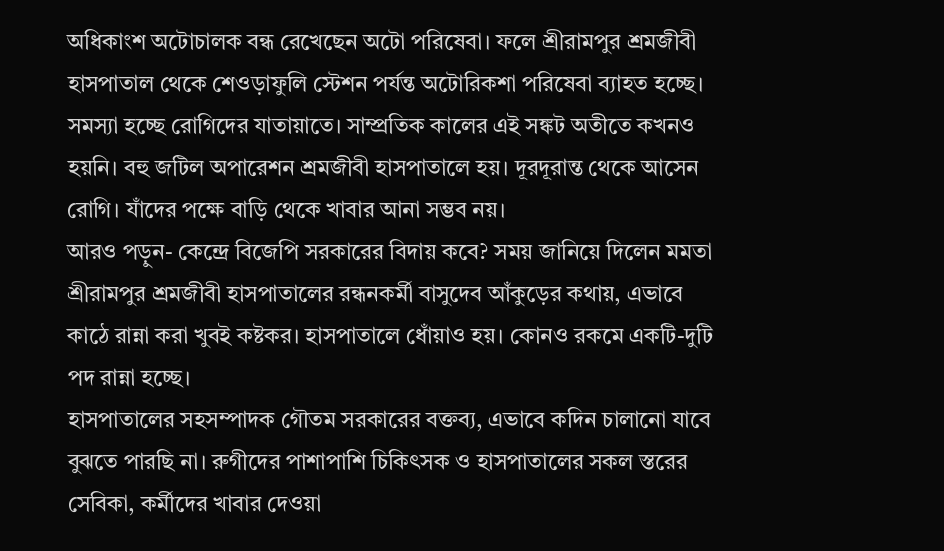অধিকাংশ অটোচালক বন্ধ রেখেছেন অটো পরিষেবা। ফলে শ্রীরামপুর শ্রমজীবী হাসপাতাল থেকে শেওড়াফুলি স্টেশন পর্যন্ত অটোরিকশা পরিষেবা ব্যাহত হচ্ছে। সমস্যা হচ্ছে রোগিদের যাতায়াতে। সাম্প্রতিক কালের এই সঙ্কট অতীতে কখনও হয়নি। বহু জটিল অপারেশন শ্রমজীবী হাসপাতালে হয়। দূরদূরান্ত থেকে আসেন রোগি। যাঁদের পক্ষে বাড়ি থেকে খাবার আনা সম্ভব নয়।
আরও পড়ুন- কেন্দ্রে বিজেপি সরকারের বিদায় কবে? সময় জানিয়ে দিলেন মমতা
শ্রীরামপুর শ্রমজীবী হাসপাতালের রন্ধনকর্মী বাসুদেব আঁকুড়ের কথায়, এভাবে কাঠে রান্না করা খুবই কষ্টকর। হাসপাতালে ধোঁয়াও হয়। কোনও রকমে একটি-দুটি পদ রান্না হচ্ছে।
হাসপাতালের সহসম্পাদক গৌতম সরকারের বক্তব্য, এভাবে কদিন চালানো যাবে বুঝতে পারছি না। রুগীদের পাশাপাশি চিকিৎসক ও হাসপাতালের সকল স্তরের সেবিকা, কর্মীদের খাবার দেওয়া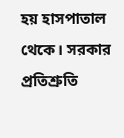হয় হাসপাতাল থেকে। সরকার প্রতিশ্রুতি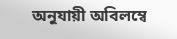অনুযায়ী অবিলম্বে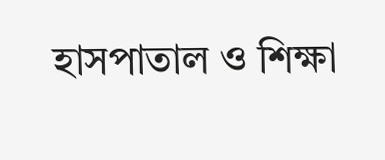হাসপাতাল ও শিক্ষা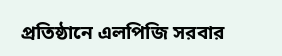প্রতিষ্ঠানে এলপিজি সরবার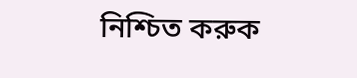নিশ্চিত করুক